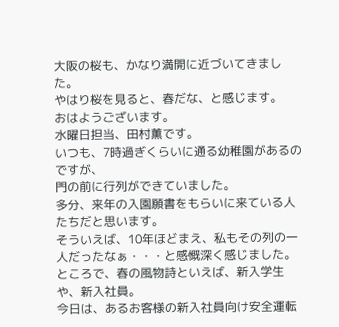大阪の桜も、かなり満開に近づいてきました。
やはり桜を見ると、春だな、と感じます。
おはようございます。
水曜日担当、田村薫です。
いつも、7時過ぎくらいに通る幼稚園があるのですが、
門の前に行列ができていました。
多分、来年の入園願書をもらいに来ている人たちだと思います。
そういえば、10年ほどまえ、私もその列の一人だったなぁ・・・と感慨深く感じました。
ところで、春の風物詩といえば、新入学生や、新入社員。
今日は、あるお客様の新入社員向け安全運転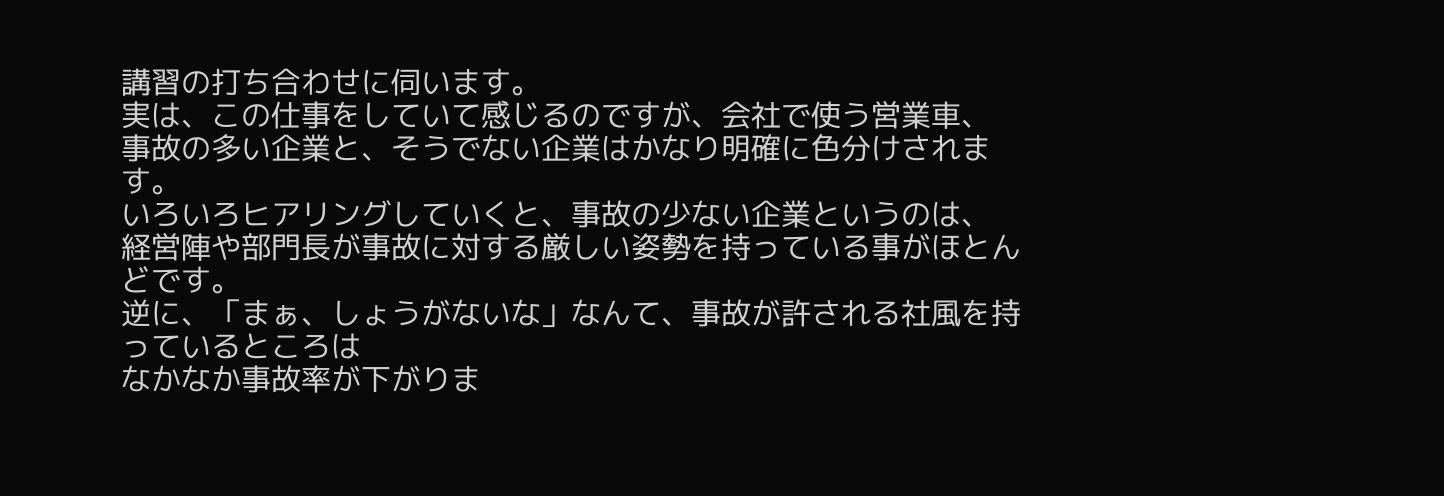講習の打ち合わせに伺います。
実は、この仕事をしていて感じるのですが、会社で使う営業車、
事故の多い企業と、そうでない企業はかなり明確に色分けされます。
いろいろヒアリングしていくと、事故の少ない企業というのは、
経営陣や部門長が事故に対する厳しい姿勢を持っている事がほとんどです。
逆に、「まぁ、しょうがないな」なんて、事故が許される社風を持っているところは
なかなか事故率が下がりま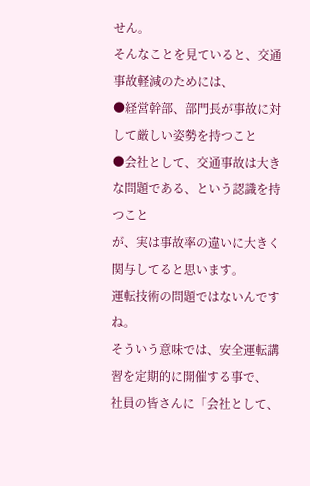せん。
そんなことを見ていると、交通事故軽減のためには、
●経営幹部、部門長が事故に対して厳しい姿勢を持つこと
●会社として、交通事故は大きな問題である、という認識を持つこと
が、実は事故率の違いに大きく関与してると思います。
運転技術の問題ではないんですね。
そういう意味では、安全運転講習を定期的に開催する事で、
社員の皆さんに「会社として、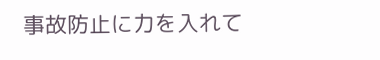事故防止に力を入れて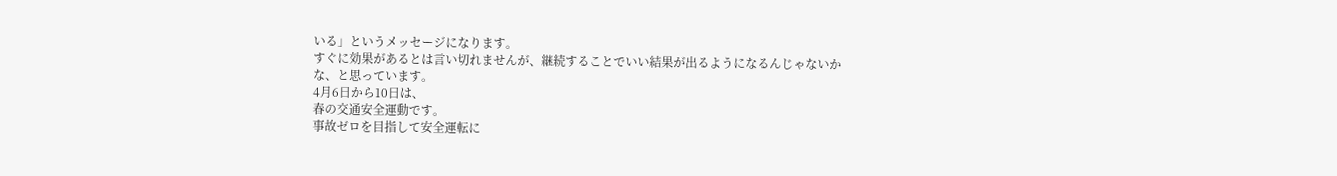いる」というメッセージになります。
すぐに効果があるとは言い切れませんが、継続することでいい結果が出るようになるんじゃないかな、と思っています。
4月6日から10日は、
春の交通安全運動です。
事故ゼロを目指して安全運転に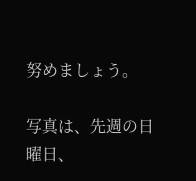努めましょう。

写真は、先週の日曜日、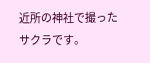近所の神社で撮ったサクラです。